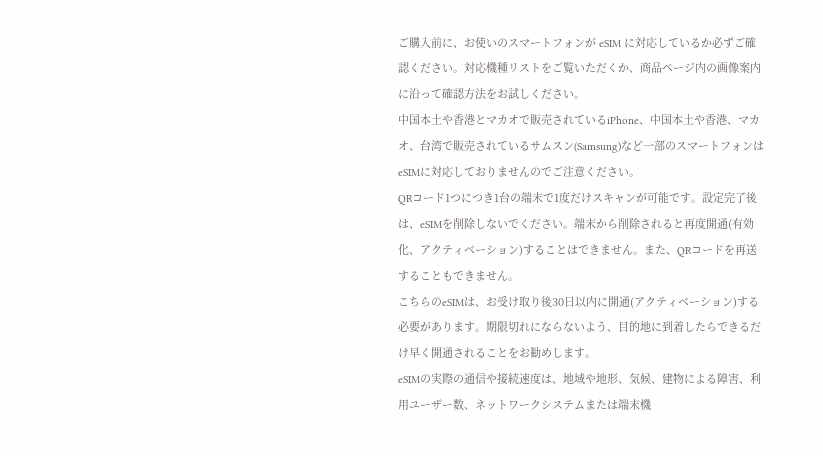ご購入前に、お使いのスマートフォンが eSIM に対応しているか必ずご確認ください。対応機種リストをご覧いただくか、商品ページ内の画像案内に沿って確認方法をお試しください。
中国本土や香港とマカオで販売されているiPhone、中国本土や香港、マカオ、台湾で販売されているサムスン(Samsung)など一部のスマートフォンはeSIMに対応しておりませんのでご注意ください。
QRコード1つにつき1台の端末で1度だけスキャンが可能です。設定完了後は、eSIMを削除しないでください。端末から削除されると再度開通(有効化、アクティベーション)することはできません。また、QRコードを再送することもできません。
こちらのeSIMは、お受け取り後30日以内に開通(アクティベーション)する必要があります。期限切れにならないよう、目的地に到着したらできるだけ早く開通されることをお勧めします。
eSIMの実際の通信や接続速度は、地域や地形、気候、建物による障害、利用ユーザー数、ネットワークシステムまたは端末機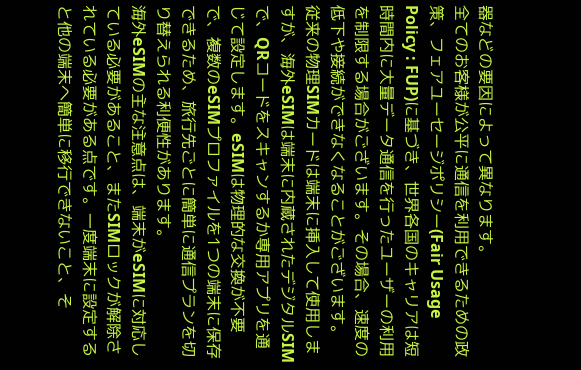器などの要因によって異なります。
全てのお客様が公平に通信を利用できるための政策、フェアユーセージポリシー(Fair Usage Policy : FUP)に基づき、世界各国のキャリアは短時間内に大量データ通信を行ったユーザーの利用を制限する場合がございます。その場合、速度の低下や接続ができなくなることがございます。
従来の物理SIMカードは端末に挿入して使用しますが、海外eSIMは端末に内蔵されたデジタルSIMで、QRコードをスキャンするか専用アプリを通じて設定します。eSIMは物理的な交換が不要で、複数のeSIMプロファイルを1つの端末に保存できるため、旅行先ごとに簡単に通信プランを切り替えられる利便性があります。
海外eSIMの主な注意点は、端末がeSIMに対応している必要があること、またSIMロックが解除されている必要がある点です。一度端末に設定すると他の端末へ簡単に移行できないこと、そ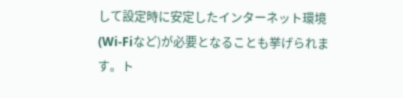して設定時に安定したインターネット環境(Wi-Fiなど)が必要となることも挙げられます。ト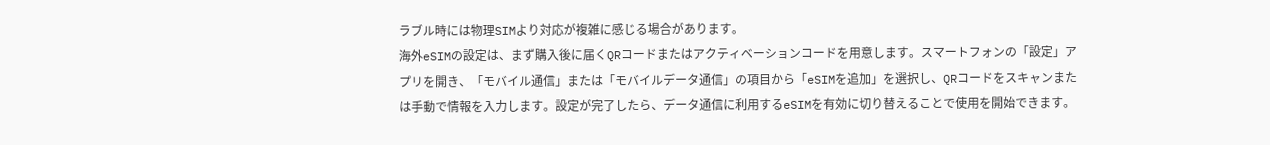ラブル時には物理SIMより対応が複雑に感じる場合があります。
海外eSIMの設定は、まず購入後に届くQRコードまたはアクティベーションコードを用意します。スマートフォンの「設定」アプリを開き、「モバイル通信」または「モバイルデータ通信」の項目から「eSIMを追加」を選択し、QRコードをスキャンまたは手動で情報を入力します。設定が完了したら、データ通信に利用するeSIMを有効に切り替えることで使用を開始できます。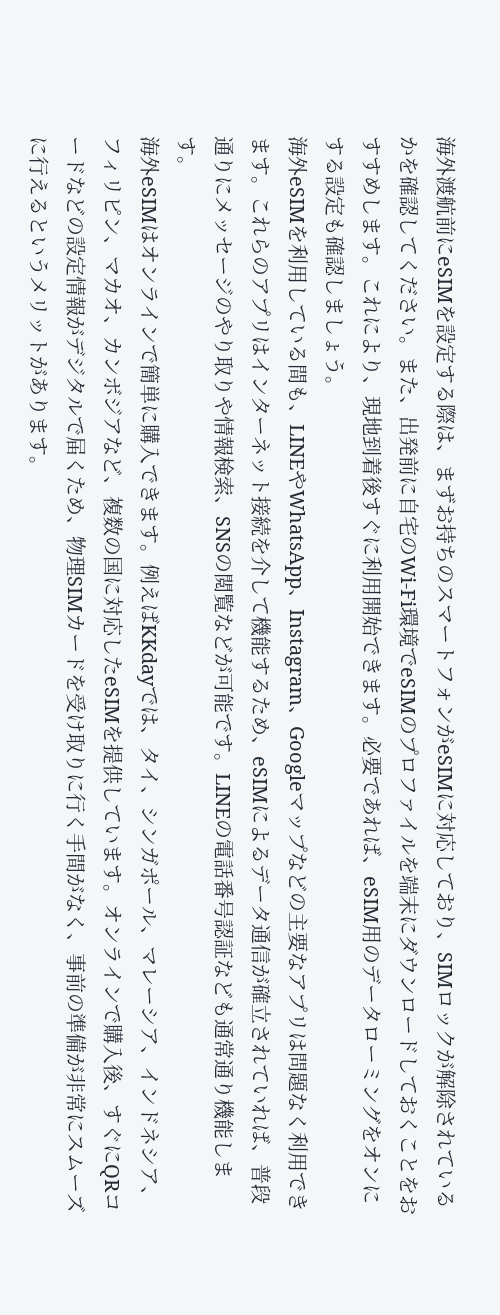海外渡航前にeSIMを設定する際は、まずお持ちのスマートフォンがeSIMに対応しており、SIMロックが解除されているかを確認してください。また、出発前に自宅のWi-Fi環境でeSIMのプロファイルを端末にダウンロードしておくことをおすすめします。これにより、現地到着後すぐに利用開始できます。必要であれば、eSIM用のデータローミングをオンにする設定も確認しましょう。
海外eSIMを利用している間も、LINEやWhatsApp、Instagram、Googleマップなどの主要なアプリは問題なく利用できます。これらのアプリはインターネット接続を介して機能するため、eSIMによるデータ通信が確立されていれば、普段通りにメッセージのやり取りや情報検索、SNSの閲覧などが可能です。LINEの電話番号認証なども通常通り機能します。
海外eSIMはオンラインで簡単に購入できます。例えばKKdayでは、タイ、シンガポール、マレーシア、インドネシア、フィリピン、マカオ、カンボジアなど、複数の国に対応したeSIMを提供しています。オンラインで購入後、すぐにQRコードなどの設定情報がデジタルで届くため、物理SIMカードを受け取りに行く手間がなく、事前の準備が非常にスムーズに行えるというメリットがあります。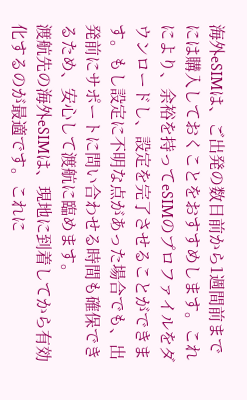海外eSIMは、ご出発の数日前から1週間前までには購入しておくことをおすすめします。これにより、余裕を持ってeSIMのプロファイルをダウンロードし、設定を完了させることができます。もし設定に不明な点があった場合でも、出発前にサポートに問い合わせる時間も確保できるため、安心して渡航に臨めます。
渡航先の海外eSIMは、現地に到着してから有効化するのが最適です。これに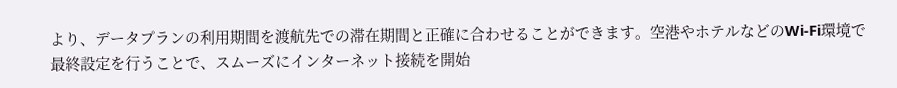より、データプランの利用期間を渡航先での滞在期間と正確に合わせることができます。空港やホテルなどのWi-Fi環境で最終設定を行うことで、スムーズにインターネット接続を開始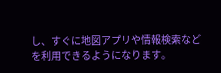し、すぐに地図アプリや情報検索などを利用できるようになります。